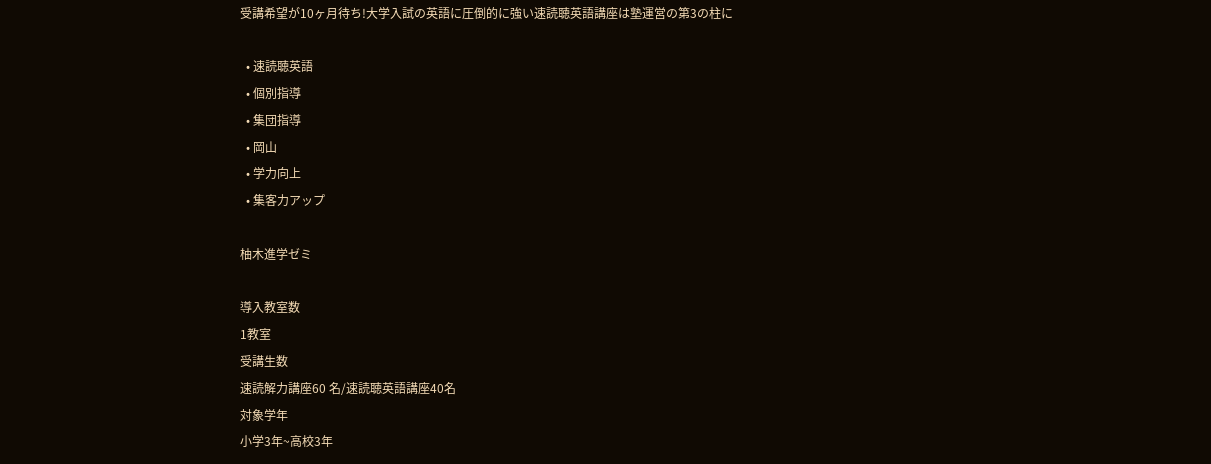受講希望が10ヶ月待ち!大学入試の英語に圧倒的に強い速読聴英語講座は塾運営の第3の柱に

  • 速読聴英語
  • 個別指導
  • 集団指導
  • 岡山
  • 学力向上
  • 集客力アップ

柚木進学ゼミ

導入教室数
1教室
受講生数
速読解力講座60 名/速読聴英語講座40名
対象学年
小学3年~高校3年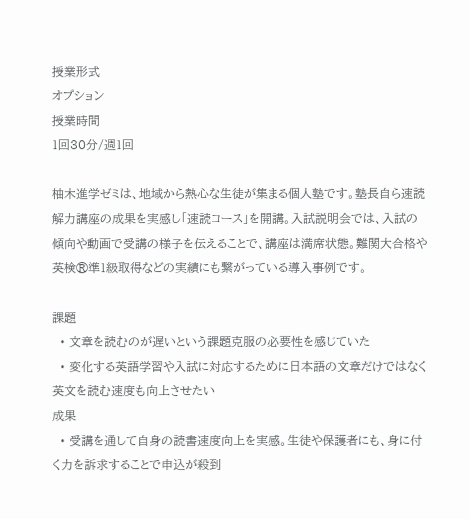授業形式
オプション
授業時間
1回30分/週1回

柚木進学ゼミは、地域から熱心な生徒が集まる個人塾です。塾長自ら速読解力講座の成果を実感し「速読コース」を開講。入試説明会では、入試の傾向や動画で受講の様子を伝えることで、講座は満席状態。難関大合格や英検®準1級取得などの実績にも繋がっている導入事例です。

課題
  • 文章を読むのが遅いという課題克服の必要性を感じていた
  • 変化する英語学習や入試に対応するために日本語の文章だけではなく英文を読む速度も向上させたい
成果
  • 受講を通して自身の読書速度向上を実感。生徒や保護者にも、身に付く力を訴求することで申込が殺到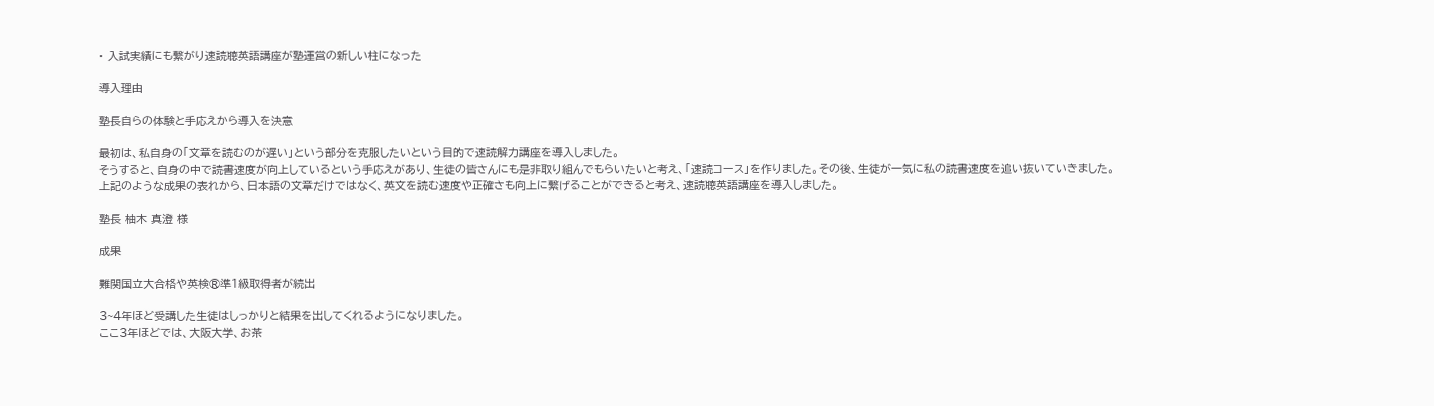• 入試実績にも繋がり速読聴英語講座が塾運営の新しい柱になった

導入理由

塾長自らの体験と手応えから導入を決意

最初は、私自身の「文章を読むのが遅い」という部分を克服したいという目的で速読解力講座を導入しました。
そうすると、自身の中で読書速度が向上しているという手応えがあり、生徒の皆さんにも是非取り組んでもらいたいと考え、「速読コース」を作りました。その後、生徒が一気に私の読書速度を追い抜いていきました。
上記のような成果の表れから、日本語の文章だけではなく、英文を読む速度や正確さも向上に繋げることができると考え、速読聴英語講座を導入しました。

塾長 柚木 真澄 様

成果

難関国立大合格や英検®準1級取得者が続出

3~4年ほど受講した生徒はしっかりと結果を出してくれるようになりました。
ここ3年ほどでは、大阪大学、お茶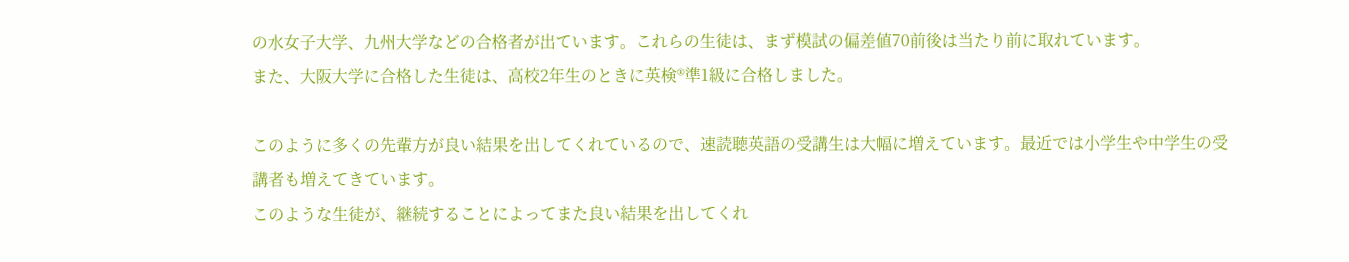の水女子大学、九州大学などの合格者が出ています。これらの生徒は、まず模試の偏差値70前後は当たり前に取れています。
また、大阪大学に合格した生徒は、高校2年生のときに英検®準1級に合格しました。

このように多くの先輩方が良い結果を出してくれているので、速読聴英語の受講生は大幅に増えています。最近では小学生や中学生の受講者も増えてきています。
このような生徒が、継続することによってまた良い結果を出してくれ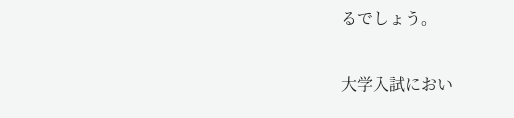るでしょう。

大学入試におい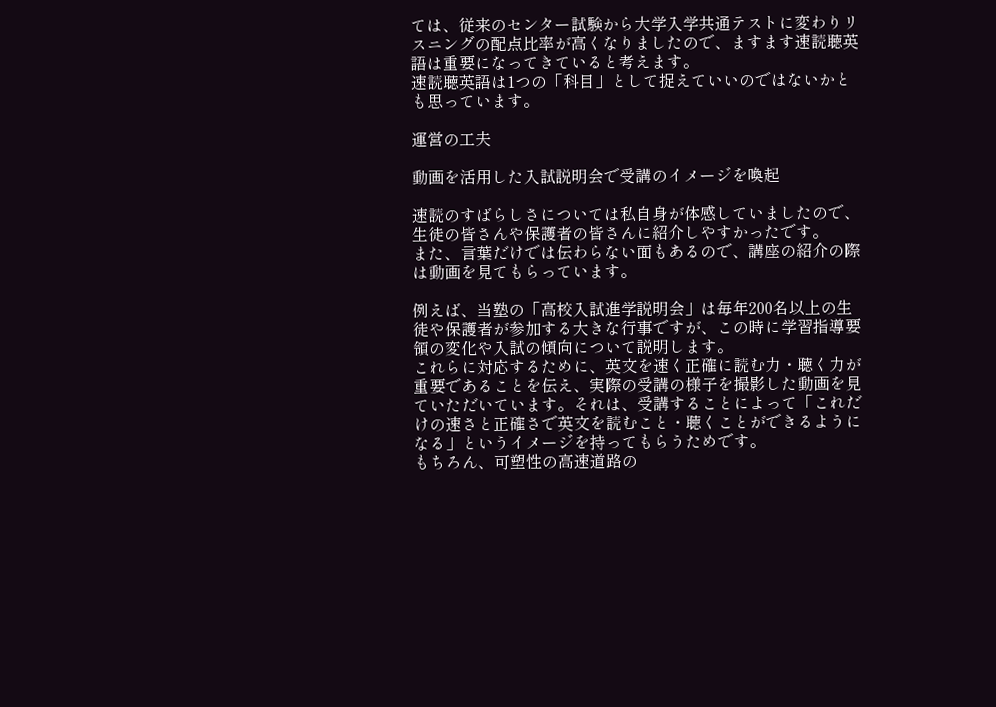ては、従来のセンター試験から大学入学共通テストに変わりリスニングの配点比率が高くなりましたので、ますます速読聴英語は重要になってきていると考えます。
速読聴英語は1つの「科目」として捉えていいのではないかとも思っています。

運営の工夫

動画を活用した入試説明会で受講のイメージを喚起

速読のすばらしさについては私自身が体感していましたので、生徒の皆さんや保護者の皆さんに紹介しやすかったです。
また、言葉だけでは伝わらない面もあるので、講座の紹介の際は動画を見てもらっています。

例えば、当塾の「高校入試進学説明会」は毎年200名以上の生徒や保護者が参加する大きな行事ですが、この時に学習指導要領の変化や入試の傾向について説明します。
これらに対応するために、英文を速く正確に読む力・聴く力が重要であることを伝え、実際の受講の様子を撮影した動画を見ていただいています。それは、受講することによって「これだけの速さと正確さで英文を読むこと・聴くことができるようになる」というイメージを持ってもらうためです。
もちろん、可塑性の高速道路の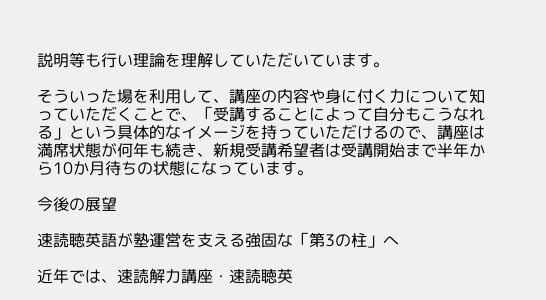説明等も行い理論を理解していただいています。

そういった場を利用して、講座の内容や身に付く力について知っていただくことで、「受講することによって自分もこうなれる」という具体的なイメージを持っていただけるので、講座は満席状態が何年も続き、新規受講希望者は受講開始まで半年から10か月待ちの状態になっています。

今後の展望

速読聴英語が塾運営を支える強固な「第3の柱」へ

近年では、速読解力講座・速読聴英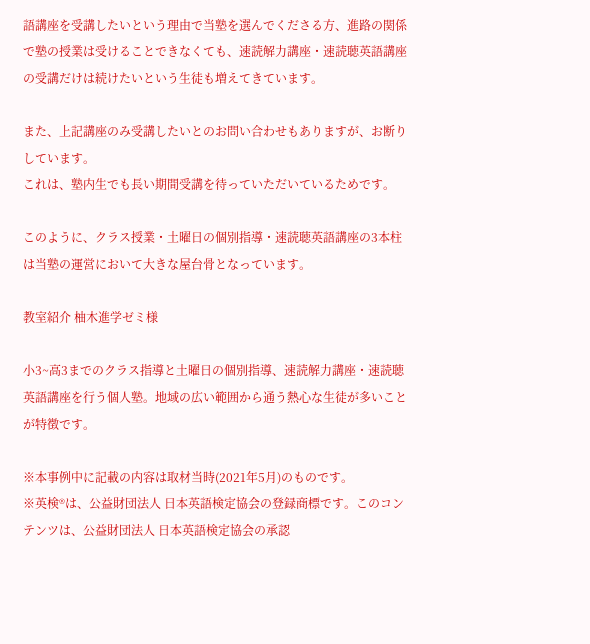語講座を受講したいという理由で当塾を選んでくださる方、進路の関係で塾の授業は受けることできなくても、速読解力講座・速読聴英語講座の受講だけは続けたいという生徒も増えてきています。

また、上記講座のみ受講したいとのお問い合わせもありますが、お断りしています。
これは、塾内生でも長い期間受講を待っていただいているためです。

このように、クラス授業・土曜日の個別指導・速読聴英語講座の3本柱は当塾の運営において大きな屋台骨となっています。

教室紹介 柚木進学ゼミ様

小3~高3までのクラス指導と土曜日の個別指導、速読解力講座・速読聴英語講座を行う個人塾。地域の広い範囲から通う熱心な生徒が多いことが特徴です。

※本事例中に記載の内容は取材当時(2021年5月)のものです。
※英検®は、公益財団法人 日本英語検定協会の登録商標です。このコンテンツは、公益財団法人 日本英語検定協会の承認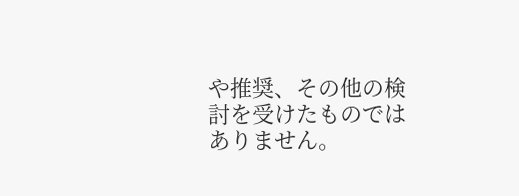や推奨、その他の検討を受けたものではありません。